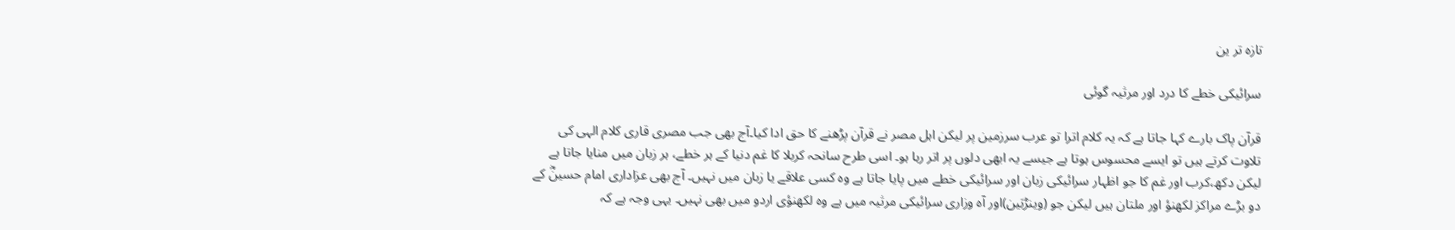تازہ تر ین

سرائیکی خطے کا درد اور مرثیہ گوئی

قرآن پاک بارے کہا جاتا ہے کہ یہ کلام اترا تو عرب سرزمین پر لیکن اہل مصر نے قرآن پڑھنے کا حق ادا کیا۔آج بھی جب مصری قاری کلام الہی کی تلاوت کرتے ہیں تو ایسے محسوس ہوتا ہے جیسے یہ ابھی دلوں پر اتر رہا ہو۔ اسی طرح سانحہ کربلا کا غم دنیا کے ہر خطے، ہر زبان میں منایا جاتا ہے لیکن دکھ،کرب اور غم کا جو اظہار سرائیکی زبان اور سرائیکی خطے میں پایا جاتا ہے وہ کسی علاقے یا زبان میں نہیں۔ آج بھی عزاداری امام حسینؓ کے دو بڑے مراکز لکھنؤ اور ملتان ہیں لیکن جو (وینڑبَین)اور آہ وزاری سرائیکی مرثیہ میں ہے وہ لکھنؤی اردو میں بھی نہیں۔ یہی وجہ ہے کہ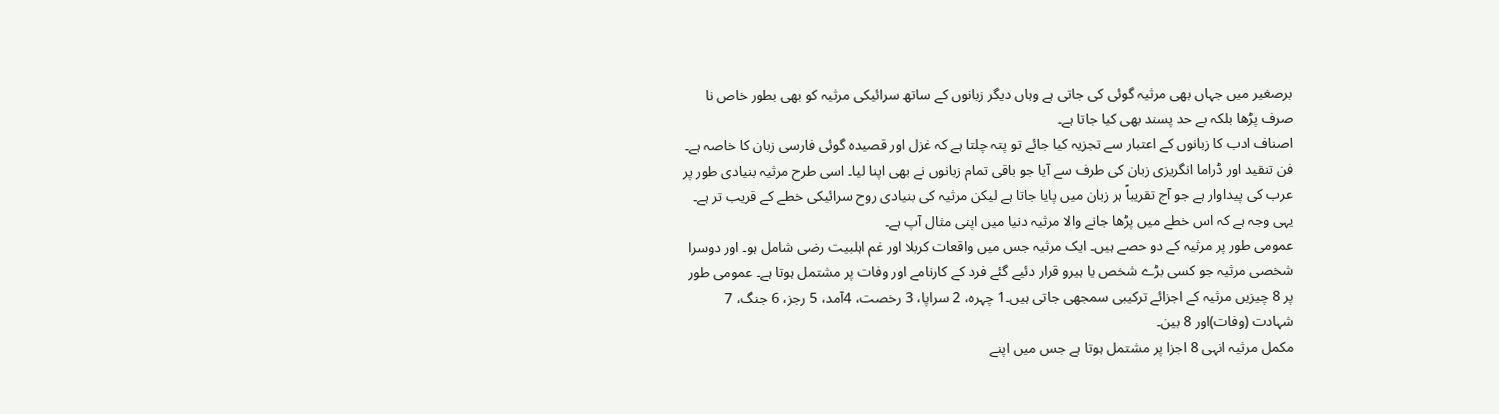برصغیر میں جہاں بھی مرثیہ گوئی کی جاتی ہے وہاں دیگر زبانوں کے ساتھ سرائیکی مرثیہ کو بھی بطور خاص نا صرف پڑھا بلکہ بے حد پسند بھی کیا جاتا ہے۔
اصناف ادب کا زبانوں کے اعتبار سے تجزیہ کیا جائے تو پتہ چلتا ہے کہ غزل اور قصیدہ گوئی فارسی زبان کا خاصہ ہے۔ فن تنقید اور ڈراما انگریزی زبان کی طرف سے آیا جو باقی تمام زبانوں نے بھی اپنا لیا۔ اسی طرح مرثیہ بنیادی طور پر عرب کی پیداوار ہے جو آج تقریباً ہر زبان میں پایا جاتا ہے لیکن مرثیہ کی بنیادی روح سرائیکی خطے کے قریب تر ہے۔ یہی وجہ ہے کہ اس خطے میں پڑھا جانے والا مرثیہ دنیا میں اپنی مثال آپ ہے۔
عمومی طور پر مرثیہ کے دو حصے ہیں۔ ایک مرثیہ جس میں واقعات کربلا اور غم اہلبیت رضی شامل ہو۔ اور دوسرا شخصی مرثیہ جو کسی بڑے شخص یا ہیرو قرار دئیے گئے فرد کے کارنامے اور وفات پر مشتمل ہوتا ہے۔ عمومی طور پر 8 چیزیں مرثیہ کے اجزائے ترکیبی سمجھی جاتی ہیں۔1 چہرہ، 2 سراپا، 3 رخصت، 4آمد، 5 رجز، 6 جنگ، 7 شہادت (وفات)اور 8 بین۔
مکمل مرثیہ انہی 8 اجزا پر مشتمل ہوتا ہے جس میں اپنے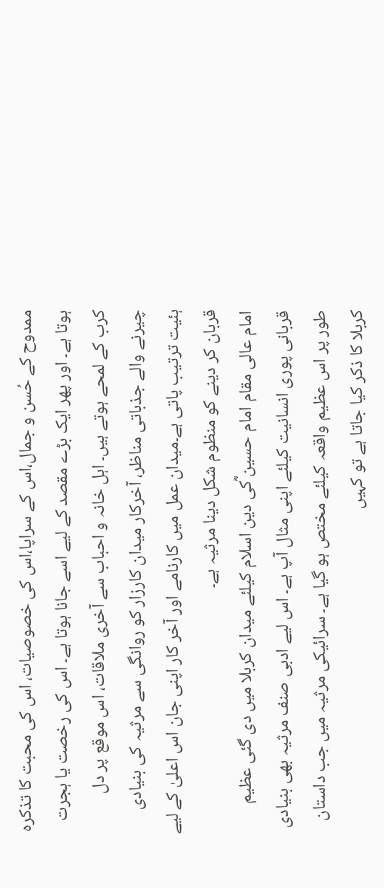ممدوح کے حُسن و جمال،اس کے سراپا،اس کی خصوصیات، اس کی محبت کا تذکرہ ہوتا ہے۔ اور پھر ایک بڑے مقصد کے لیے اسے جانا ہوتا ہے۔ اس کی رخصت یا ہجرت کرب کے لمحے ہوتے ہیں۔ اہل خانہ و احباب سے آخری ملاقات، اس موقع پر دل چیرنے والے جذباتی مناظر، آخرکار میدان کارزار کو روانگی سے مرثیہ کی بنیادی ہئیت ترتیب پاتی ہے۔میدان عمل میں کارنامے اور آخر کار اپنی جان اس اعلیٰ کے لیے قربان کر دینے کو منظوم شکل دینا مرثیہ ہے۔
امام عالی مقام امام حسین ؓکی دین اسلام کیلئے میدان کربلا میں دی گئی عظیم قربانی پوری انسانیت کیلئے اپنی مثال آپ ہے۔ اس لیے ادبی صنف مرثیہ بھی بنیادی طور پر اس عظیم واقعہ کیلئے مختص ہو گیا ہے۔ سرائیکی مرثیہ میں جب داستان کربلا کا ذکر کیا جاتا ہے تو کہیں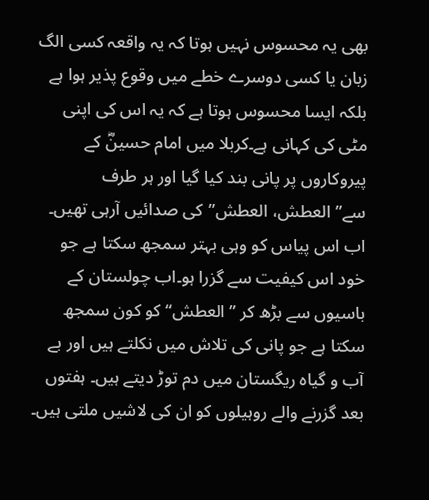بھی یہ محسوس نہیں ہوتا کہ یہ واقعہ کسی الگ زبان یا کسی دوسرے خطے میں وقوع پذیر ہوا ہے بلکہ ایسا محسوس ہوتا ہے کہ یہ اس کی اپنی مٹی کی کہانی ہے۔کربلا میں امام حسینؓ کے پیروکاروں پر پانی بند کیا گیا اور ہر طرف سے”العطش، العطش”کی صدائیں آرہی تھیں۔ اب اس پیاس کو وہی بہتر سمجھ سکتا ہے جو خود اس کیفیت سے گزرا ہو۔اب چولستان کے باسیوں سے بڑھ کر ”العطش“ کو کون سمجھ سکتا ہے جو پانی کی تلاش میں نکلتے ہیں اور بے آب و گیاہ ریگستان میں دم توڑ دیتے ہیں۔ ہفتوں بعد گزرنے والے روہیلوں کو ان کی لاشیں ملتی ہیں۔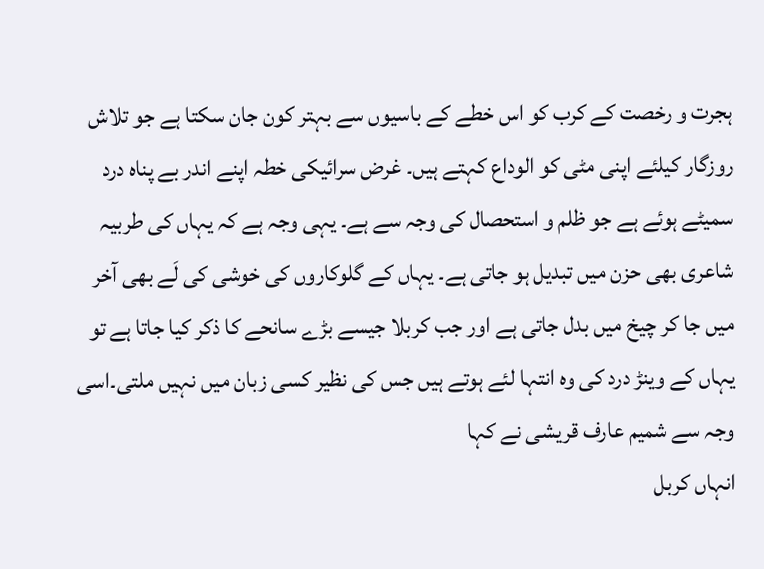ہجرت و رخصت کے کرب کو اس خطے کے باسیوں سے بہتر کون جان سکتا ہے جو تلاش روزگار کیلئے اپنی مٹی کو الوداع کہتے ہیں۔ غرض سرائیکی خطہ اپنے اندر بے پناہ درد سمیٹے ہوئے ہے جو ظلم و استحصال کی وجہ سے ہے۔ یہی وجہ ہے کہ یہاں کی طربیہ شاعری بھی حزن میں تبدیل ہو جاتی ہے۔ یہاں کے گلوکاروں کی خوشی کی لَے بھی آخر میں جا کر چیخ میں بدل جاتی ہے اور جب کربلا جیسے بڑے سانحے کا ذکر کیا جاتا ہے تو یہاں کے وینڑ درد کی وہ انتہا لئے ہوتے ہیں جس کی نظیر کسی زبان میں نہیں ملتی۔اسی وجہ سے شمیم عارف قریشی نے کہا
انہاں کربل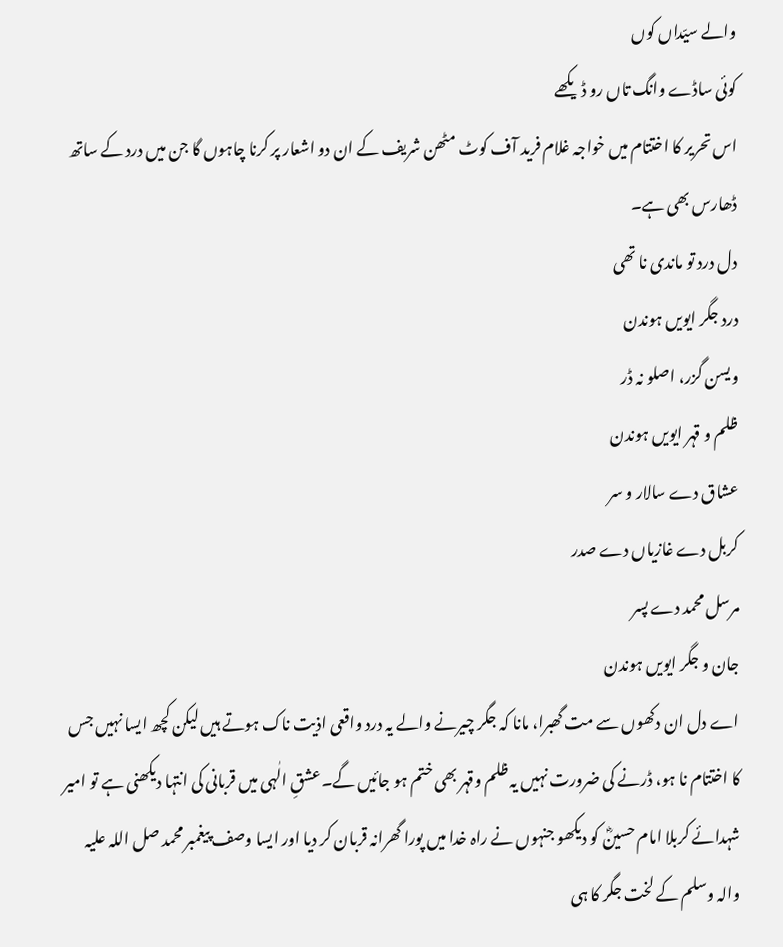والے سیّداں کوں
کوئی ساڈے وانگ تاں رو ڈیکھے
اس تحریر کا اختتام میں خواجہ غلام فرید آف کوٹ مٹھن شریف کے ان دو اشعار پر کرنا چاہوں گا جن میں درد کے ساتھ ڈھارس بھی ہے۔
دل درد تو ماندی نا تھی
درد جگر ایویں ہوندن
ویسن گزر، اصلو نہ ڈر
ظلم و قہر ایویں ہوندن
عشاق دے سالار و سر
کربل دے غازیاں دے صدر
مرسل محمد دے پسر
جان و جگر ایویں ہوندن
اے دل ان دکھوں سے مت گھبرا، مانا کہ جگر چیرنے والے یہ درد واقعی اذیت ناک ہوتے ہیں لیکن کچھ ایسا نہیں جس کا اختتام نا ہو، ڈرنے کی ضرورت نہیں یہ ظلم وقہر بھی ختم ہو جائیں گے۔عشقِ الٰہی میں قربانی کی انتہا دیکھنی ہے تو امیر شہدائے کربلا امام حسینؓ کو دیکھو جنہوں نے راہ خدا میں پورا گھرانہ قربان کر دیا اور ایسا وصف پیغمبر محمد صل اللہ علیہ والہ وسلم کے لخت جگر کا ہی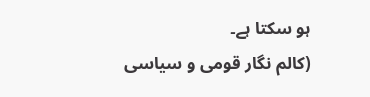ہو سکتا ہے۔
(کالم نگار قومی و سیاسی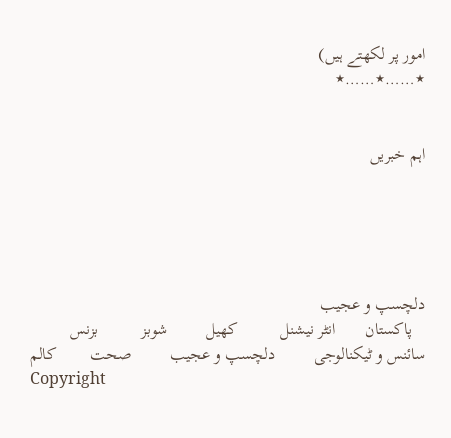امور پر لکھتے ہیں)
٭……٭……٭


اہم خبریں





دلچسپ و عجیب
   پاکستان       انٹر نیشنل          کھیل         شوبز          بزنس          سائنس و ٹیکنالوجی         دلچسپ و عجیب         صحت        کالم
Copyright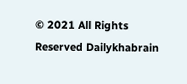© 2021 All Rights Reserved Dailykhabrain